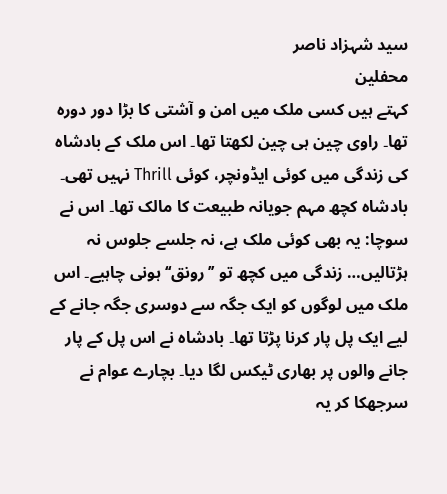سید شہزاد ناصر
محفلین
کہتے ہیں کسی ملک میں امن و آشتی کا بڑا دور دورہ تھا۔ راوی چین ہی چین لکھتا تھا۔ اس ملک کے بادشاہ کی زندگی میں کوئی ایڈونچر، کوئی Thrill نہیں تھی۔ بادشاہ کچھ مہم جویانہ طبیعت کا مالک تھا۔ اس نے سوچا: یہ بھی کوئی ملک ہے، نہ جلسے جلوس نہ ہڑتالیں… زندگی میں کچھ تو ’’رونق‘‘ ہونی چاہیے۔ اس ملک میں لوگوں کو ایک جگہ سے دوسری جگہ جانے کے لیے ایک پل پار کرنا پڑتا تھا۔ بادشاہ نے اس پل کے پار جانے والوں پر بھاری ٹیکس لگا دیا۔ بچارے عوام نے سرجھکا کر یہ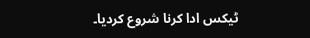ٹیکس ادا کرنا شروع کردیا۔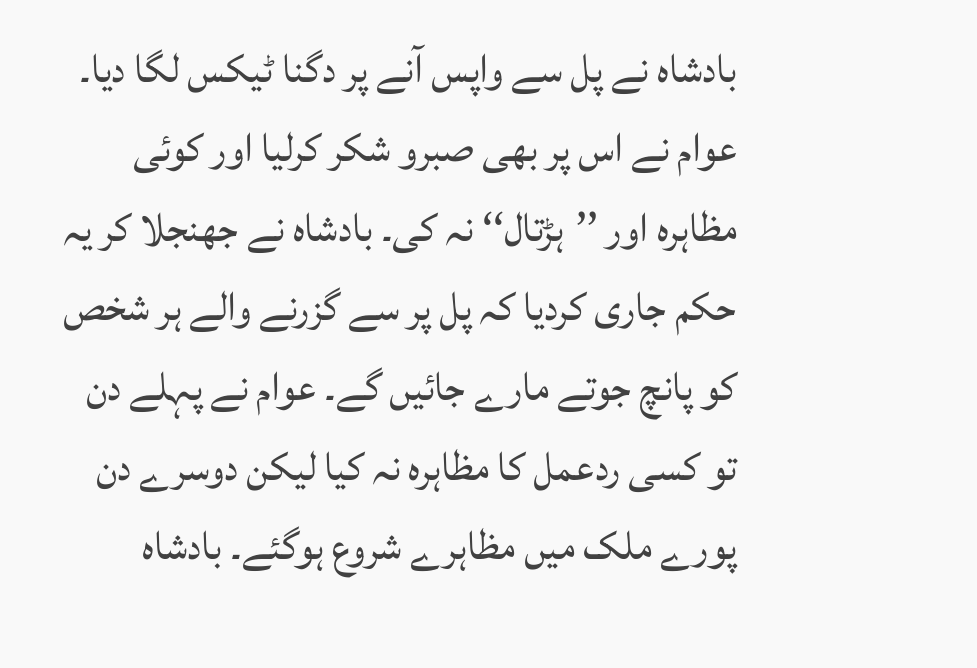بادشاہ نے پل سے واپس آنے پر دگنا ٹیکس لگا دیا۔ عوام نے اس پر بھی صبرو شکر کرلیا اور کوئی مظاہرہ اور ’’ہڑتال‘‘ نہ کی۔ بادشاہ نے جھنجلا کر یہ حکم جاری کردیا کہ پل پر سے گزرنے والے ہر شخص کو پانچ جوتے مارے جائیں گے۔ عوام نے پہلے دن تو کسی ردعمل کا مظاہرہ نہ کیا لیکن دوسرے دن پورے ملک میں مظاہرے شروع ہوگئے۔ بادشاہ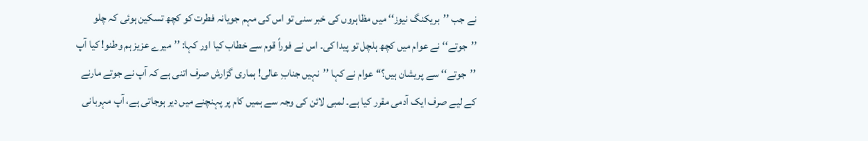نے جب ’’بریکنگ نیوز‘‘ میں مظاہروں کی خبر سنی تو اس کی مہم جویانہ فطرت کو کچھ تسکین ہوئی کہ چلو ’’جوتے‘‘ نے عوام میں کچھ ہلچل تو پیدا کی۔ اس نے فوراً قوم سے خطاب کیا اور کہا: ’’میرے عزیز ہم وطنو! کیا آپ ’’جوتے‘‘ سے پریشان ہیں؟‘‘ عوام نے کہا ’’نہیں جنابِ عالی! ہماری گزارش صرف اتنی ہے کہ آپ نے جوتے مارنے کے لیے صرف ایک آدمی مقرر کیا ہے۔ لمبی لائن کی وجہ سے ہمیں کام پر پہنچنے میں دیر ہوجاتی ہے، آپ مہربانی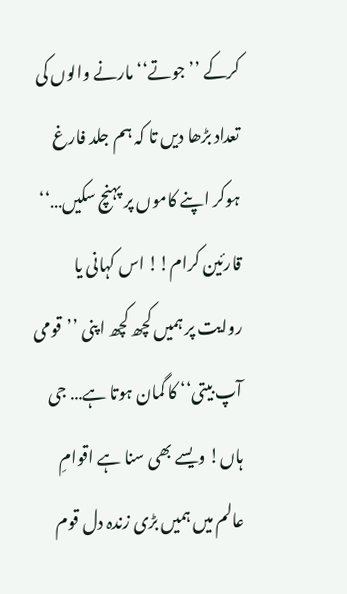کرکے ’’جوتے‘‘ مارنے والوں کی تعداد بڑھا دیں تا کہ ہم جلد فارغ ہوکر اپنے کاموں پر پہنچ سکیں…‘‘
قارئین کرام!! اس کہانی یا روایت پر ہمیں کچھ کچھ اپنی ’’قومی آپ بیتی‘‘ کا گمان ہوتا ہے… جی ہاں! ویسے بھی سنا ہے اقوامِ عالم میں ہمیں بڑی زندہ دل قوم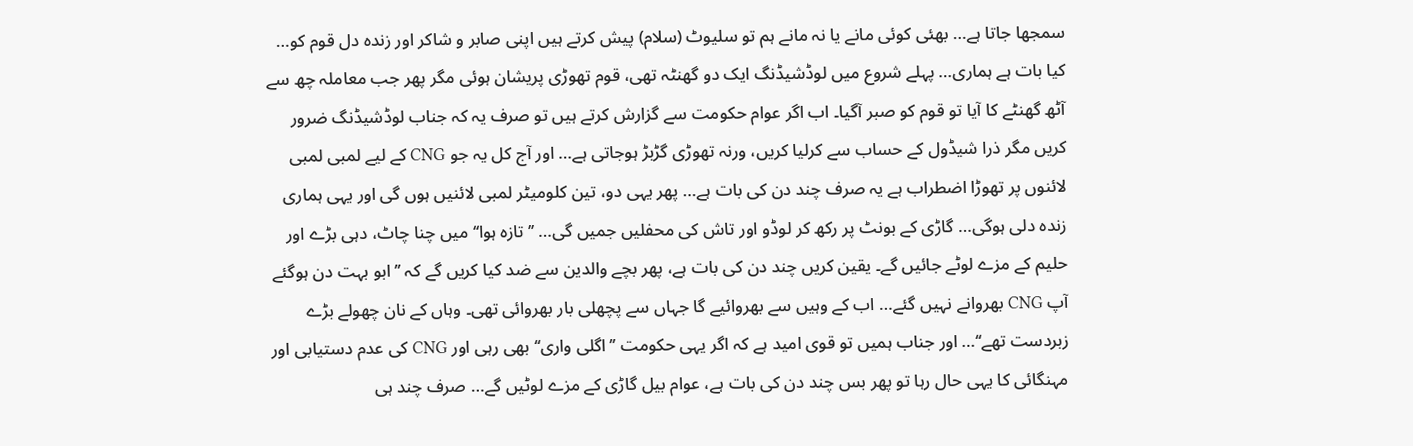سمجھا جاتا ہے… بھئی کوئی مانے یا نہ مانے ہم تو سلیوٹ (سلام) پیش کرتے ہیں اپنی صابر و شاکر اور زندہ دل قوم کو… کیا بات ہے ہماری… پہلے شروع میں لوڈشیڈنگ ایک دو گھنٹہ تھی، قوم تھوڑی پریشان ہوئی مگر پھر جب معاملہ چھ سے آٹھ گھنٹے کا آیا تو قوم کو صبر آگیا۔ اب اگر عوام حکومت سے گزارش کرتے ہیں تو صرف یہ کہ جناب لوڈشیڈنگ ضرور کریں مگر ذرا شیڈول کے حساب سے کرلیا کریں، ورنہ تھوڑی گڑبڑ ہوجاتی ہے… اور آج کل یہ جو CNG کے لیے لمبی لمبی لائنوں پر تھوڑا اضطراب ہے یہ صرف چند دن کی بات ہے… پھر یہی دو، تین کلومیٹر لمبی لائنیں ہوں گی اور یہی ہماری زندہ دلی ہوگی… گاڑی کے بونٹ پر رکھ کر لوڈو اور تاش کی محفلیں جمیں گی… ’’تازہ ہوا‘‘ میں چنا چاٹ، دہی بڑے اور حلیم کے مزے لوٹے جائیں گے۔ یقین کریں چند دن کی بات ہے، پھر بچے والدین سے ضد کیا کریں گے کہ ’’ابو بہت دن ہوگئے آپ CNG بھروانے نہیں گئے… اب کے وہیں سے بھروائیے گا جہاں سے پچھلی بار بھروائی تھی۔ وہاں کے نان چھولے بڑے زبردست تھے‘‘… اور جناب ہمیں تو قوی امید ہے کہ اگر یہی حکومت ’’اگلی واری‘‘ بھی رہی اور CNG کی عدم دستیابی اور مہنگائی کا یہی حال رہا تو پھر بس چند دن کی بات ہے، عوام بیل گاڑی کے مزے لوٹیں گے… صرف چند ہی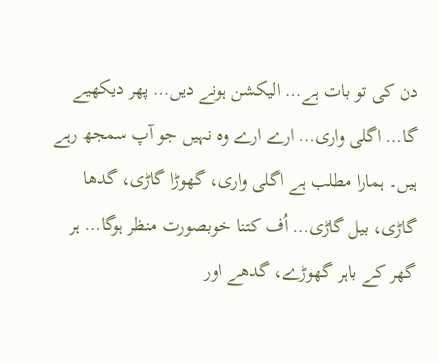دن کی تو بات ہے… الیکشن ہونے دیں… پھر دیکھیے گا… اگلی واری… ارے ارے وہ نہیں جو آپ سمجھ رہے ہیں۔ ہمارا مطلب ہے اگلی واری، گھوڑا گاڑی، گدھا گاڑی، بیل گاڑی… اُف کتنا خوبصورت منظر ہوگا… ہر گھر کے باہر گھوڑے، گدھے اور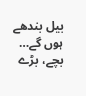بیل بندھے ہوں گے… بچے، بڑے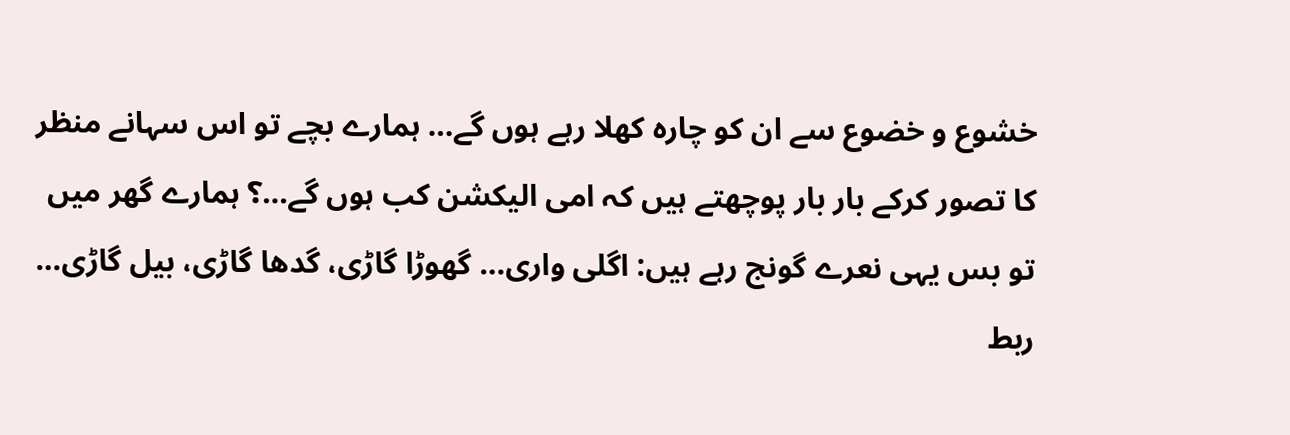خشوع و خضوع سے ان کو چارہ کھلا رہے ہوں گے… ہمارے بچے تو اس سہانے منظر کا تصور کرکے بار بار پوچھتے ہیں کہ امی الیکشن کب ہوں گے…؟ ہمارے گھر میں تو بس یہی نعرے گونج رہے ہیں: اگلی واری… گھوڑا گاڑی، گدھا گاڑی، بیل گاڑی…
ربط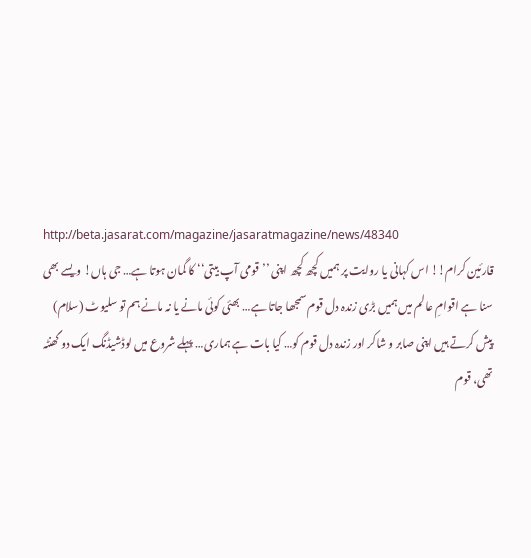http://beta.jasarat.com/magazine/jasaratmagazine/news/48340
قارئین کرام!! اس کہانی یا روایت پر ہمیں کچھ کچھ اپنی ’’قومی آپ بیتی‘‘ کا گمان ہوتا ہے… جی ہاں! ویسے بھی سنا ہے اقوامِ عالم میں ہمیں بڑی زندہ دل قوم سمجھا جاتا ہے… بھئی کوئی مانے یا نہ مانے ہم تو سلیوٹ (سلام) پیش کرتے ہیں اپنی صابر و شاکر اور زندہ دل قوم کو… کیا بات ہے ہماری… پہلے شروع میں لوڈشیڈنگ ایک دو گھنٹہ تھی، قوم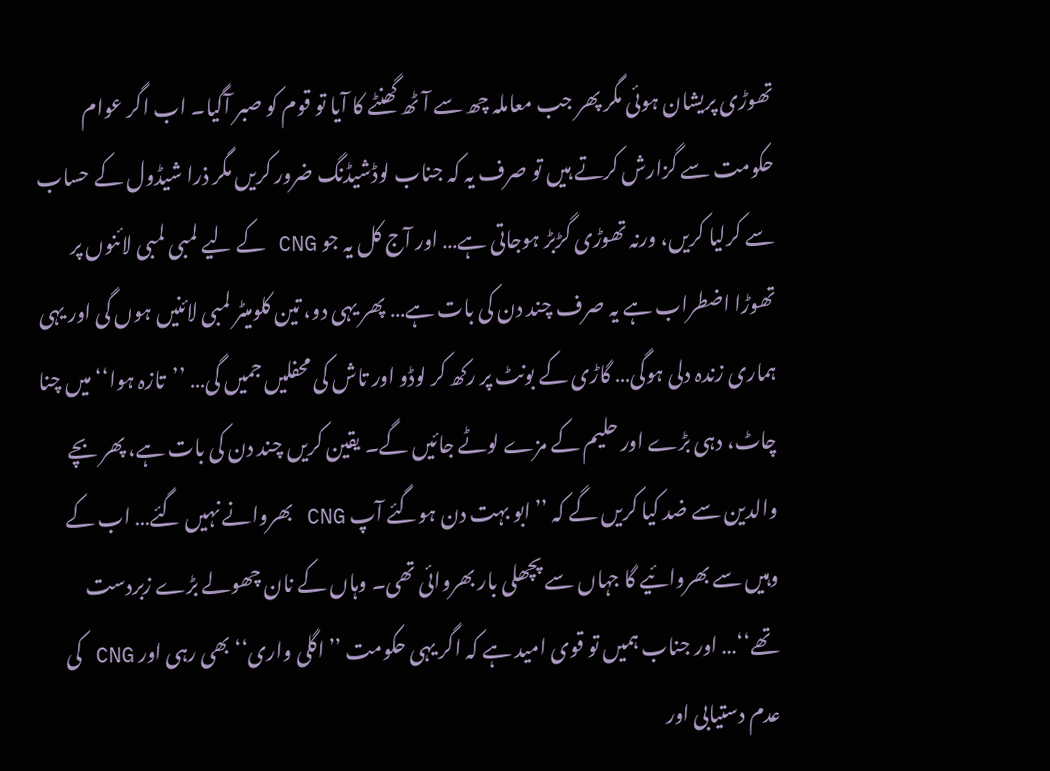تھوڑی پریشان ہوئی مگر پھر جب معاملہ چھ سے آٹھ گھنٹے کا آیا تو قوم کو صبر آگیا۔ اب اگر عوام حکومت سے گزارش کرتے ہیں تو صرف یہ کہ جناب لوڈشیڈنگ ضرور کریں مگر ذرا شیڈول کے حساب سے کرلیا کریں، ورنہ تھوڑی گڑبڑ ہوجاتی ہے… اور آج کل یہ جو CNG کے لیے لمبی لمبی لائنوں پر تھوڑا اضطراب ہے یہ صرف چند دن کی بات ہے… پھر یہی دو، تین کلومیٹر لمبی لائنیں ہوں گی اور یہی ہماری زندہ دلی ہوگی… گاڑی کے بونٹ پر رکھ کر لوڈو اور تاش کی محفلیں جمیں گی… ’’تازہ ہوا‘‘ میں چنا چاٹ، دہی بڑے اور حلیم کے مزے لوٹے جائیں گے۔ یقین کریں چند دن کی بات ہے، پھر بچے والدین سے ضد کیا کریں گے کہ ’’ابو بہت دن ہوگئے آپ CNG بھروانے نہیں گئے… اب کے وہیں سے بھروائیے گا جہاں سے پچھلی بار بھروائی تھی۔ وہاں کے نان چھولے بڑے زبردست تھے‘‘… اور جناب ہمیں تو قوی امید ہے کہ اگر یہی حکومت ’’اگلی واری‘‘ بھی رہی اور CNG کی عدم دستیابی اور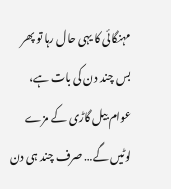مہنگائی کا یہی حال رہا تو پھر بس چند دن کی بات ہے، عوام بیل گاڑی کے مزے لوٹیں گے… صرف چند ہی دن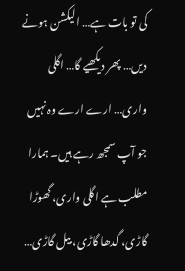کی تو بات ہے… الیکشن ہونے دیں… پھر دیکھیے گا… اگلی واری… ارے ارے وہ نہیں جو آپ سمجھ رہے ہیں۔ ہمارا مطلب ہے اگلی واری، گھوڑا گاڑی، گدھا گاڑی، بیل گاڑی…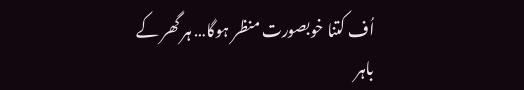اُف کتنا خوبصورت منظر ہوگا… ہر گھر کے باہر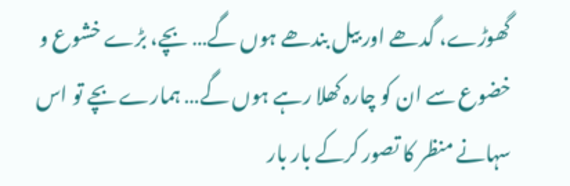گھوڑے، گدھے اور بیل بندھے ہوں گے… بچے، بڑے خشوع و خضوع سے ان کو چارہ کھلا رہے ہوں گے… ہمارے بچے تو اس سہانے منظر کا تصور کرکے بار بار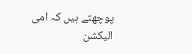پوچھتے ہیں کہ امی الیکشن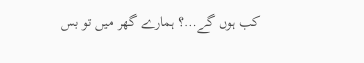کب ہوں گے…؟ ہمارے گھر میں تو بس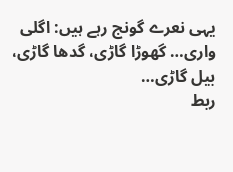یہی نعرے گونج رہے ہیں: اگلی واری… گھوڑا گاڑی، گدھا گاڑی، بیل گاڑی…
ربط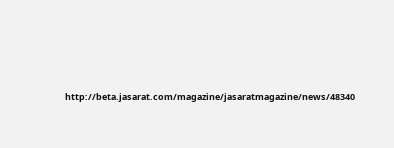http://beta.jasarat.com/magazine/jasaratmagazine/news/48340